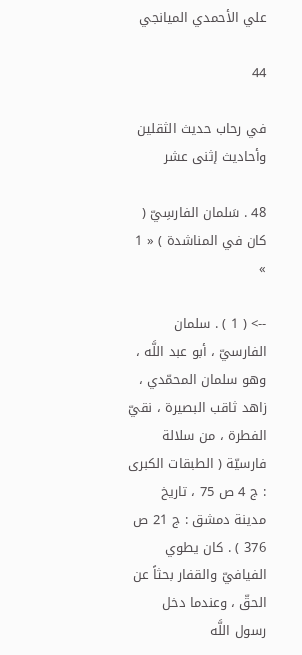علي الأحمدي الميانجي

44

في رحاب حديث الثقلين وأحاديث إثنى عشر

48 . سَلمان الفارسِيّ ( كان في المناشدة ) « 1 »

--> ( 1 ) . سلمان الفارسيّ ، أبو عبد اللَّه ، وهو سلمان المحمّدي ، زاهد ثاقب البصيرة ، نقيّ الفطرة ، من سلالة فارسيّة ( الطبقات الكبرى : ج 4 ص 75 ، تاريخ مدينة دمشق : ج 21 ص 376 ) . كان يطوي الفيافيّ والقفار بحثاً عن الحقّ ، وعندما دخل رسول اللَّه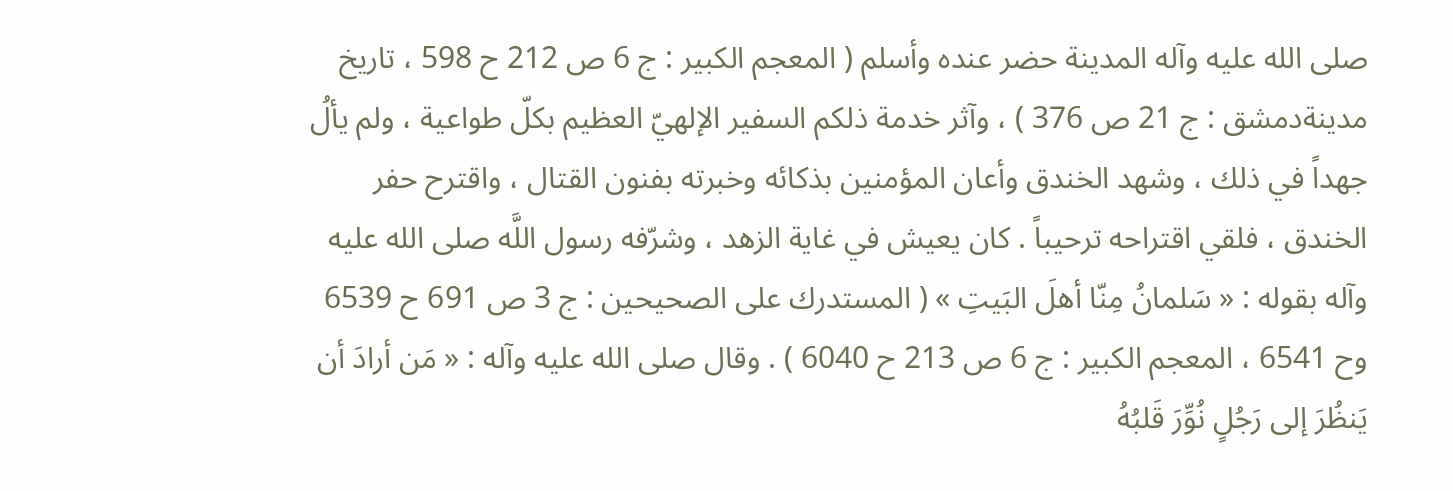صلى الله عليه وآله المدينة حضر عنده وأسلم ( المعجم الكبير : ج 6 ص 212 ح 598 ، تاريخ مدينةدمشق : ج 21 ص 376 ) ، وآثر خدمة ذلكم السفير الإلهيّ العظيم بكلّ طواعية ، ولم يألُ جهداً في ذلك ، وشهد الخندق وأعان المؤمنين بذكائه وخبرته بفنون القتال ، واقترح حفر الخندق ، فلقي اقتراحه ترحيباً . كان يعيش في غاية الزهد ، وشرّفه رسول اللَّه صلى الله عليه وآله بقوله : « سَلمانُ مِنّا أهلَ البَيتِ » ( المستدرك على الصحيحين : ج 3 ص 691 ح 6539 وح 6541 ، المعجم الكبير : ج 6 ص 213 ح 6040 ) . وقال صلى الله عليه وآله : « مَن أرادَ أن يَنظُرَ إلى رَجُلٍ نُوِّرَ قَلبُهُ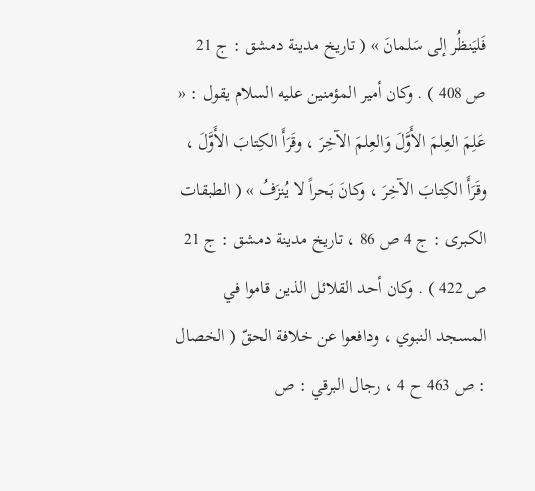فَليَنظُر إلى سَلمانَ » ( تاريخ مدينة دمشق : ج 21 ص 408 ) . وكان أمير المؤمنين عليه السلام يقول : « عَلِمَ العِلمَ الأَوَّلَ وَالعِلمَ الآخِرَ ، وقَرَأَ الكِتابَ الأَوَّلَ ، وقَرَأَ الكِتابَ الآخِرَ ، وكانَ بَحراً لا يُنزَفُ » ( الطبقات الكبرى : ج 4 ص 86 ، تاريخ مدينة دمشق : ج 21 ص 422 ) . وكان أحد القلائل الذين قاموا في المسجد النبوي ، ودافعوا عن خلافة الحقّ ( الخصال : ص 463 ح 4 ، رجال البرقي : ص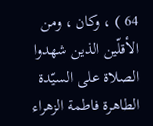64 ) ، وكان ، ومن الأقلّين الذين شهدوا الصلاة على السيّدة الطاهرة فاطمة الزهراء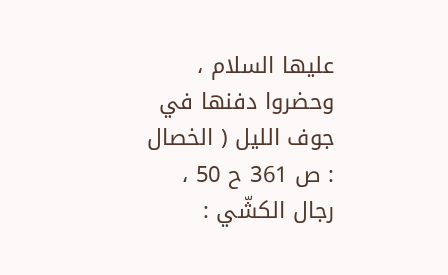عليها السلام ، وحضروا دفنها في جوف الليل ( الخصال : ص 361 ح 50 ، رجال الكشّي :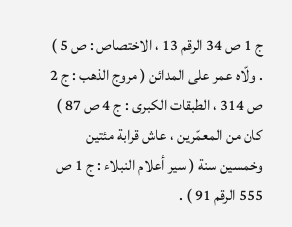ج 1 ص 34 الرقم 13 ، الاختصاص : ص 5 ) . ولّاه عمر على المدائن ( مروج الذهب : ج 2 ص 314 ، الطبقات الكبرى : ج 4 ص 87 ) كان من المعمّرين ، عاش قرابة مئتين وخمسين سنة ( سير أعلام النبلاء : ج 1 ص 555 الرقم 91 ) .